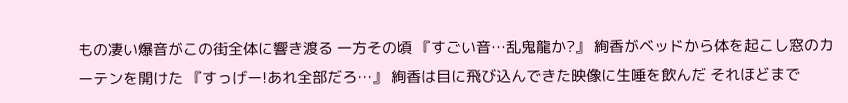もの凄い爆音がこの街全体に響き渡る 一方その頃 『すごい音…乱鬼龍か?』 絢香がベッドから体を起こし窓のカーテンを開けた 『すっげー!あれ全部だろ…』 絢香は目に飛び込んできた映像に生唾を飲んだ それほどまで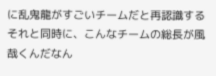に乱鬼龍がすごいチームだと再認識する それと同時に、こんなチームの総長が風哉くんだなん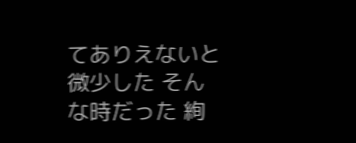てありえないと微少した そんな時だった 絢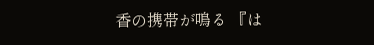香の携帯が鳴る 『は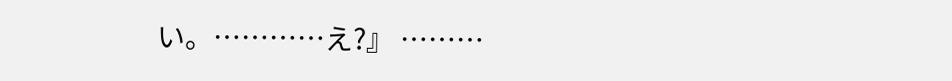い。…………え?』 ………